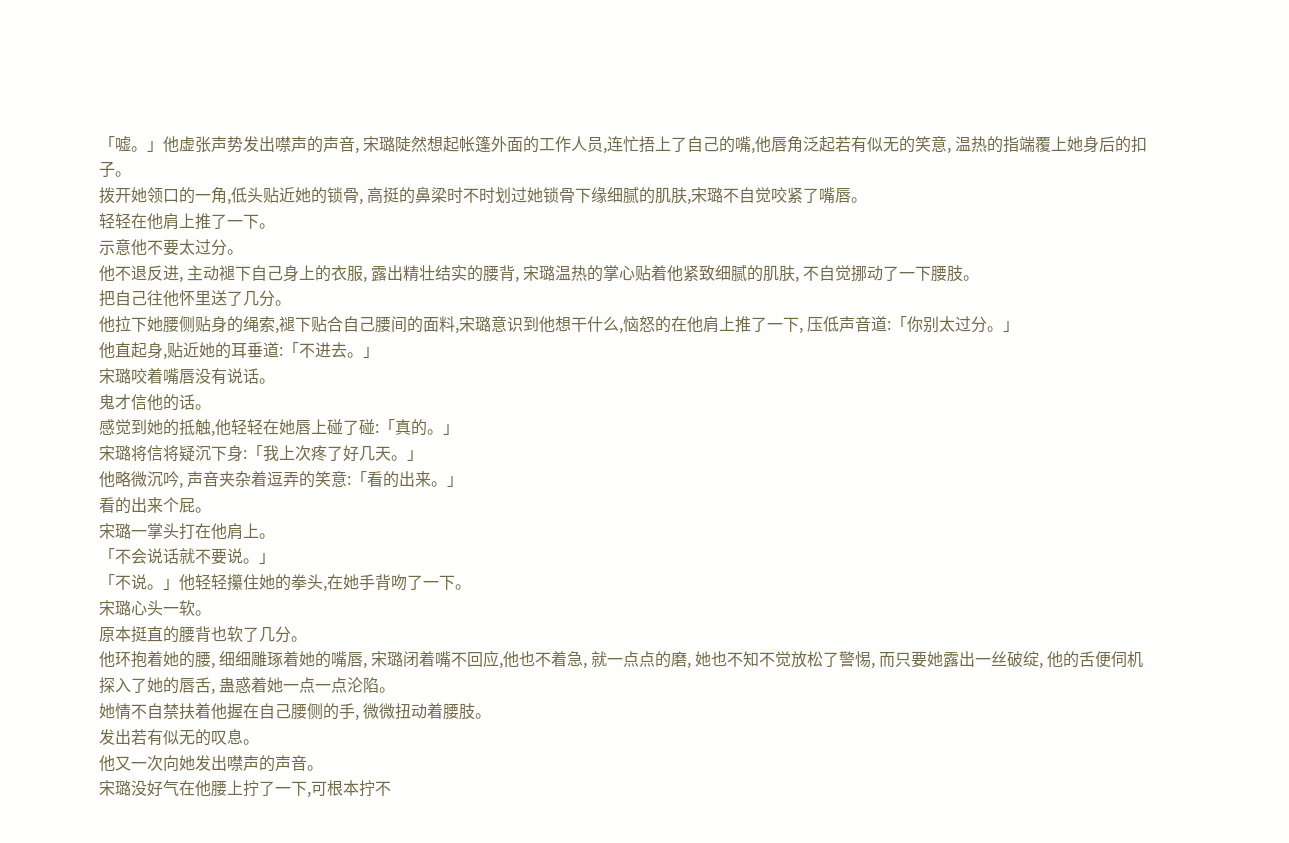「嘘。」他虚张声势发出噤声的声音, 宋璐陡然想起帐篷外面的工作人员,连忙捂上了自己的嘴,他唇角泛起若有似无的笑意, 温热的指端覆上她身后的扣子。
拨开她领口的一角,低头贴近她的锁骨, 高挺的鼻梁时不时划过她锁骨下缘细腻的肌肤,宋璐不自觉咬紧了嘴唇。
轻轻在他肩上推了一下。
示意他不要太过分。
他不退反进, 主动褪下自己身上的衣服, 露出精壮结实的腰背, 宋璐温热的掌心贴着他紧致细腻的肌肤, 不自觉挪动了一下腰肢。
把自己往他怀里送了几分。
他拉下她腰侧贴身的绳索,褪下贴合自己腰间的面料,宋璐意识到他想干什么,恼怒的在他肩上推了一下, 压低声音道:「你别太过分。」
他直起身,贴近她的耳垂道:「不进去。」
宋璐咬着嘴唇没有说话。
鬼才信他的话。
感觉到她的抵触,他轻轻在她唇上碰了碰:「真的。」
宋璐将信将疑沉下身:「我上次疼了好几天。」
他略微沉吟, 声音夹杂着逗弄的笑意:「看的出来。」
看的出来个屁。
宋璐一掌头打在他肩上。
「不会说话就不要说。」
「不说。」他轻轻攥住她的拳头,在她手背吻了一下。
宋璐心头一软。
原本挺直的腰背也软了几分。
他环抱着她的腰, 细细雕琢着她的嘴唇, 宋璐闭着嘴不回应,他也不着急, 就一点点的磨, 她也不知不觉放松了警惕, 而只要她露出一丝破绽, 他的舌便伺机探入了她的唇舌, 蛊惑着她一点一点沦陷。
她情不自禁扶着他握在自己腰侧的手, 微微扭动着腰肢。
发出若有似无的叹息。
他又一次向她发出噤声的声音。
宋璐没好气在他腰上拧了一下,可根本拧不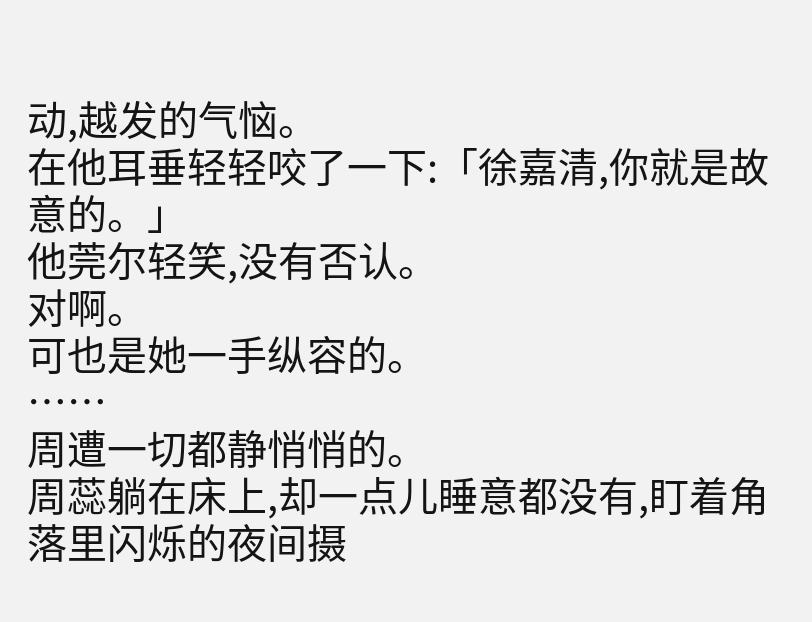动,越发的气恼。
在他耳垂轻轻咬了一下:「徐嘉清,你就是故意的。」
他莞尔轻笑,没有否认。
对啊。
可也是她一手纵容的。
……
周遭一切都静悄悄的。
周蕊躺在床上,却一点儿睡意都没有,盯着角落里闪烁的夜间摄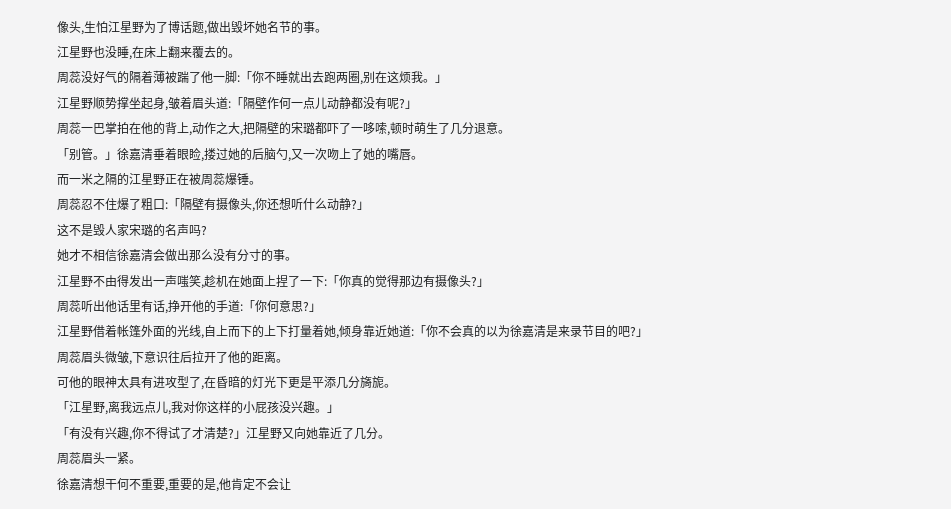像头,生怕江星野为了博话题,做出毁坏她名节的事。
江星野也没睡,在床上翻来覆去的。
周蕊没好气的隔着薄被踹了他一脚:「你不睡就出去跑两圈,别在这烦我。」
江星野顺势撑坐起身,皱着眉头道:「隔壁作何一点儿动静都没有呢?」
周蕊一巴掌拍在他的背上,动作之大,把隔壁的宋璐都吓了一哆嗦,顿时萌生了几分退意。
「别管。」徐嘉清垂着眼睑,搂过她的后脑勺,又一次吻上了她的嘴唇。
而一米之隔的江星野正在被周蕊爆锤。
周蕊忍不住爆了粗口:「隔壁有摄像头,你还想听什么动静?」
这不是毁人家宋璐的名声吗?
她才不相信徐嘉清会做出那么没有分寸的事。
江星野不由得发出一声嗤笑,趁机在她面上捏了一下:「你真的觉得那边有摄像头?」
周蕊听出他话里有话,挣开他的手道:「你何意思?」
江星野借着帐篷外面的光线,自上而下的上下打量着她,倾身靠近她道:「你不会真的以为徐嘉清是来录节目的吧?」
周蕊眉头微皱,下意识往后拉开了他的距离。
可他的眼神太具有进攻型了,在昏暗的灯光下更是平添几分旖旎。
「江星野,离我远点儿,我对你这样的小屁孩没兴趣。」
「有没有兴趣,你不得试了才清楚?」江星野又向她靠近了几分。
周蕊眉头一紧。
徐嘉清想干何不重要,重要的是,他肯定不会让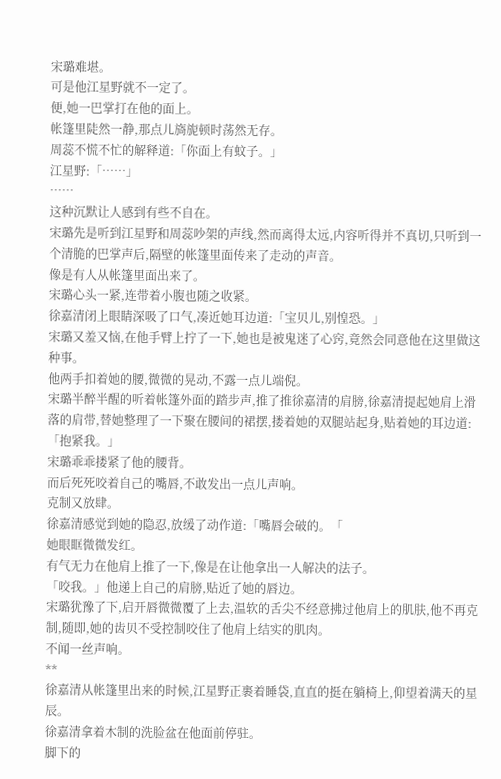宋璐难堪。
可是他江星野就不一定了。
便,她一巴掌打在他的面上。
帐篷里陡然一静,那点儿旖旎顿时荡然无存。
周蕊不慌不忙的解释道:「你面上有蚊子。」
江星野:「……」
……
这种沉默让人感到有些不自在。
宋璐先是听到江星野和周蕊吵架的声线,然而离得太远,内容听得并不真切,只听到一个清脆的巴掌声后,隔壁的帐篷里面传来了走动的声音。
像是有人从帐篷里面出来了。
宋璐心头一紧,连带着小腹也随之收紧。
徐嘉清闭上眼睛深吸了口气,凑近她耳边道:「宝贝儿,别惶恐。」
宋璐又羞又恼,在他手臂上拧了一下,她也是被鬼迷了心窍,竟然会同意他在这里做这种事。
他两手扣着她的腰,微微的晃动,不露一点儿端倪。
宋璐半醉半醒的听着帐篷外面的踏步声,推了推徐嘉清的肩膀,徐嘉清提起她肩上滑落的肩带,替她整理了一下聚在腰间的裙摆,搂着她的双腿站起身,贴着她的耳边道:「抱紧我。」
宋璐乖乖搂紧了他的腰背。
而后死死咬着自己的嘴唇,不敢发出一点儿声响。
克制又放肆。
徐嘉清感觉到她的隐忍,放缓了动作道:「嘴唇会破的。「
她眼眶微微发红。
有气无力在他肩上推了一下,像是在让他拿出一人解决的法子。
「咬我。」他递上自己的肩膀,贴近了她的唇边。
宋璐犹豫了下,启开唇微微覆了上去,温软的舌尖不经意拂过他肩上的肌肤,他不再克制,随即,她的齿贝不受控制咬住了他肩上结实的肌肉。
不闻一丝声响。
**
徐嘉清从帐篷里出来的时候,江星野正裹着睡袋,直直的挺在躺椅上,仰望着满天的星辰。
徐嘉清拿着木制的洗脸盆在他面前停驻。
脚下的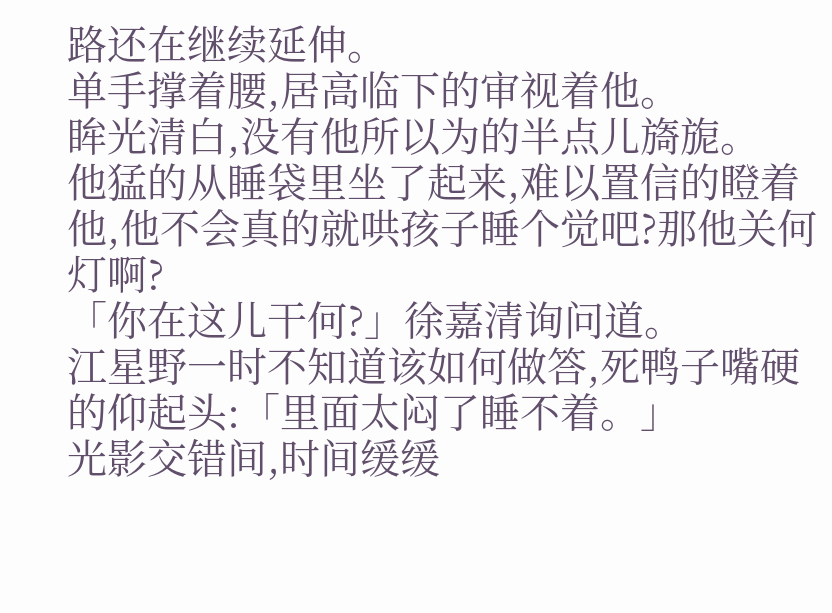路还在继续延伸。
单手撑着腰,居高临下的审视着他。
眸光清白,没有他所以为的半点儿旖旎。
他猛的从睡袋里坐了起来,难以置信的瞪着他,他不会真的就哄孩子睡个觉吧?那他关何灯啊?
「你在这儿干何?」徐嘉清询问道。
江星野一时不知道该如何做答,死鸭子嘴硬的仰起头:「里面太闷了睡不着。」
光影交错间,时间缓缓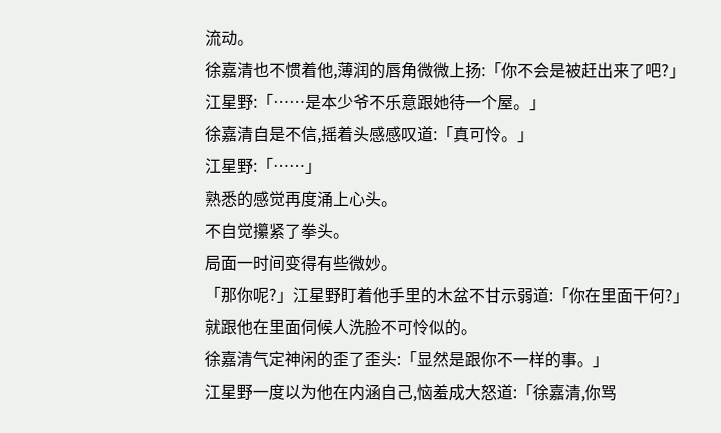流动。
徐嘉清也不惯着他,薄润的唇角微微上扬:「你不会是被赶出来了吧?」
江星野:「……是本少爷不乐意跟她待一个屋。」
徐嘉清自是不信,摇着头感感叹道:「真可怜。」
江星野:「……」
熟悉的感觉再度涌上心头。
不自觉攥紧了拳头。
局面一时间变得有些微妙。
「那你呢?」江星野盯着他手里的木盆不甘示弱道:「你在里面干何?」
就跟他在里面伺候人洗脸不可怜似的。
徐嘉清气定神闲的歪了歪头:「显然是跟你不一样的事。」
江星野一度以为他在内涵自己,恼羞成大怒道:「徐嘉清,你骂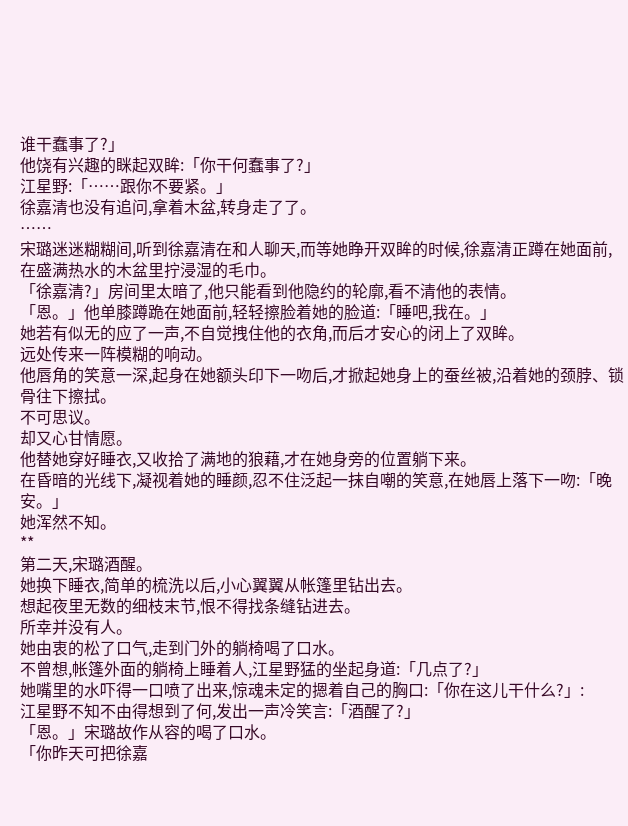谁干蠢事了?」
他饶有兴趣的眯起双眸:「你干何蠢事了?」
江星野:「……跟你不要紧。」
徐嘉清也没有追问,拿着木盆,转身走了了。
……
宋璐迷迷糊糊间,听到徐嘉清在和人聊天,而等她睁开双眸的时候,徐嘉清正蹲在她面前,在盛满热水的木盆里拧浸湿的毛巾。
「徐嘉清?」房间里太暗了,他只能看到他隐约的轮廓,看不清他的表情。
「恩。」他单膝蹲跪在她面前,轻轻擦脸着她的脸道:「睡吧,我在。」
她若有似无的应了一声,不自觉拽住他的衣角,而后才安心的闭上了双眸。
远处传来一阵模糊的响动。
他唇角的笑意一深,起身在她额头印下一吻后,才掀起她身上的蚕丝被,沿着她的颈脖、锁骨往下擦拭。
不可思议。
却又心甘情愿。
他替她穿好睡衣,又收拾了满地的狼藉,才在她身旁的位置躺下来。
在昏暗的光线下,凝视着她的睡颜,忍不住泛起一抹自嘲的笑意,在她唇上落下一吻:「晚安。」
她浑然不知。
**
第二天,宋璐酒醒。
她换下睡衣,简单的梳洗以后,小心翼翼从帐篷里钻出去。
想起夜里无数的细枝末节,恨不得找条缝钻进去。
所幸并没有人。
她由衷的松了口气,走到门外的躺椅喝了口水。
不曾想,帐篷外面的躺椅上睡着人,江星野猛的坐起身道:「几点了?」
她嘴里的水吓得一口喷了出来,惊魂未定的摁着自己的胸口:「你在这儿干什么?」:
江星野不知不由得想到了何,发出一声冷笑言:「酒醒了?」
「恩。」宋璐故作从容的喝了口水。
「你昨天可把徐嘉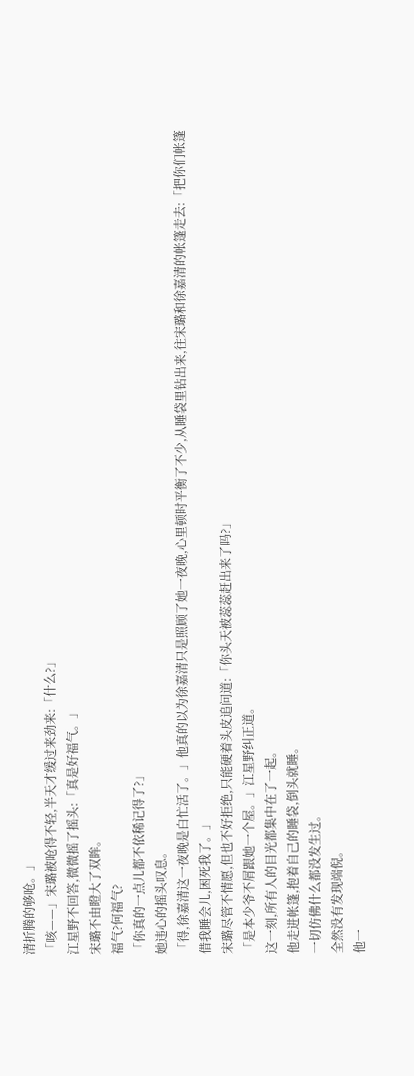清折腾的够呛。」
「咳——」宋璐被呛得不轻,半天才缓过来劲来:「什么?」
江星野不回答,微微摇了摇头:「真是好福气。」
宋璐不由瞪大了双眸。
福气?何福气?
「你真的一点儿都不依稀记得了?」
她违心的摇头叹息。
「得,徐嘉清这一夜晚是白忙活了。」他真的以为徐嘉清只是照顾了她一夜晚,心里顿时平衡了不少,从睡袋里钻出来,往宋璐和徐嘉清的帐篷走去:「把你们帐篷借我睡会儿,困死我了。」
宋璐尽管不情愿,但也不好拒绝,只能硬着头皮追问道:「你头天被蕊蕊赶出来了吗?」
「是本少爷不屑跟她一个屋。」江星野纠正道。
这一刻,所有人的目光都集中在了一起。
他走进帐篷,抱着自己的睡袋,倒头就睡。
一切仿佛什么都没发生过。
全然没有发现端倪。
他一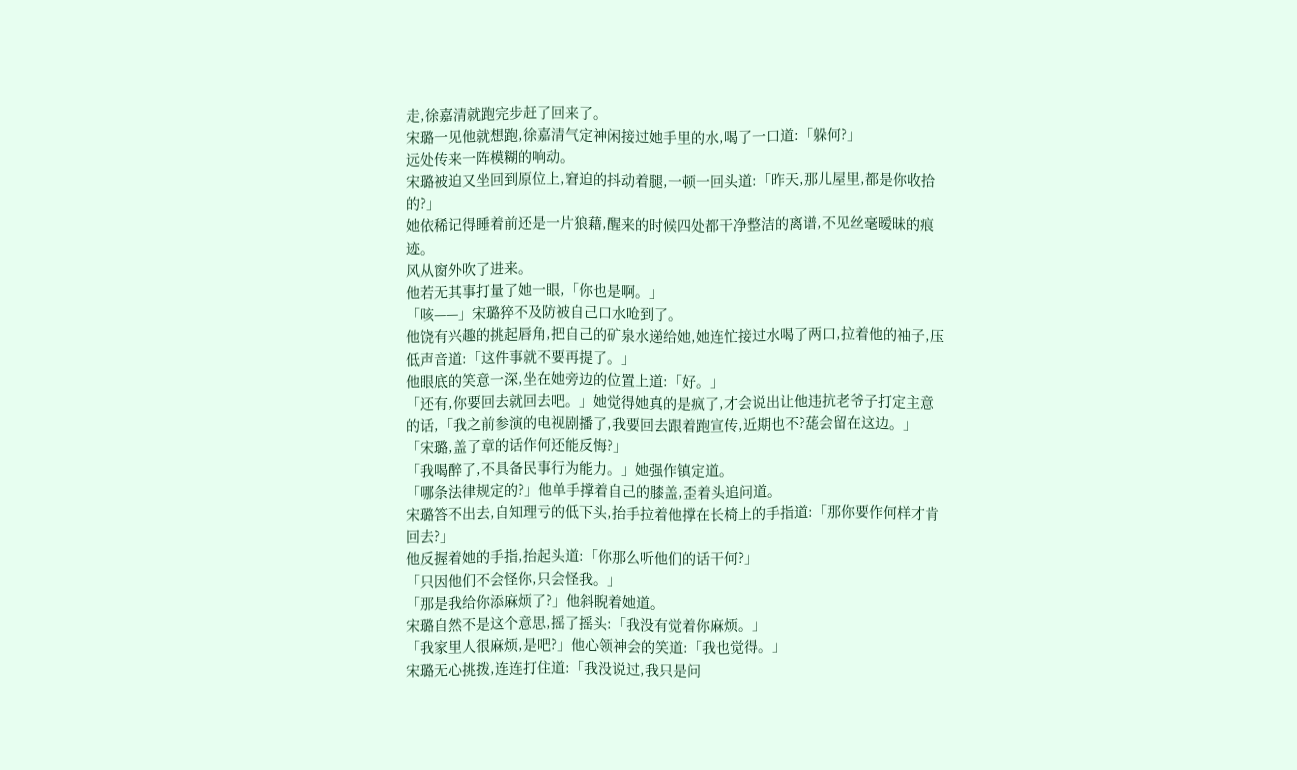走,徐嘉清就跑完步赶了回来了。
宋璐一见他就想跑,徐嘉清气定神闲接过她手里的水,喝了一口道:「躲何?」
远处传来一阵模糊的响动。
宋璐被迫又坐回到原位上,窘迫的抖动着腿,一顿一回头道:「昨天,那儿屋里,都是你收拾的?」
她依稀记得睡着前还是一片狼藉,醒来的时候四处都干净整洁的离谱,不见丝毫暧昧的痕迹。
风从窗外吹了进来。
他若无其事打量了她一眼,「你也是啊。」
「咳——」宋璐猝不及防被自己口水呛到了。
他饶有兴趣的挑起唇角,把自己的矿泉水递给她,她连忙接过水喝了两口,拉着他的袖子,压低声音道:「这件事就不要再提了。」
他眼底的笑意一深,坐在她旁边的位置上道:「好。」
「还有,你要回去就回去吧。」她觉得她真的是疯了,才会说出让他违抗老爷子打定主意的话,「我之前参演的电视剧播了,我要回去跟着跑宣传,近期也不?蒊会留在这边。」
「宋璐,盖了章的话作何还能反悔?」
「我喝醉了,不具备民事行为能力。」她强作镇定道。
「哪条法律规定的?」他单手撑着自己的膝盖,歪着头追问道。
宋璐答不出去,自知理亏的低下头,抬手拉着他撑在长椅上的手指道:「那你要作何样才肯回去?」
他反握着她的手指,抬起头道:「你那么听他们的话干何?」
「只因他们不会怪你,只会怪我。」
「那是我给你添麻烦了?」他斜睨着她道。
宋璐自然不是这个意思,摇了摇头:「我没有觉着你麻烦。」
「我家里人很麻烦,是吧?」他心领神会的笑道:「我也觉得。」
宋璐无心挑拨,连连打住道:「我没说过,我只是问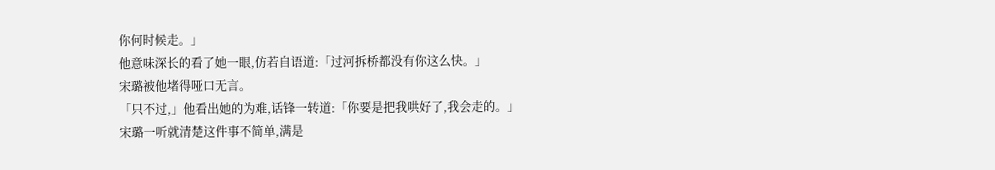你何时候走。」
他意味深长的看了她一眼,仿若自语道:「过河拆桥都没有你这么快。」
宋璐被他堵得哑口无言。
「只不过,」他看出她的为难,话锋一转道:「你要是把我哄好了,我会走的。」
宋璐一听就清楚这件事不简单,满是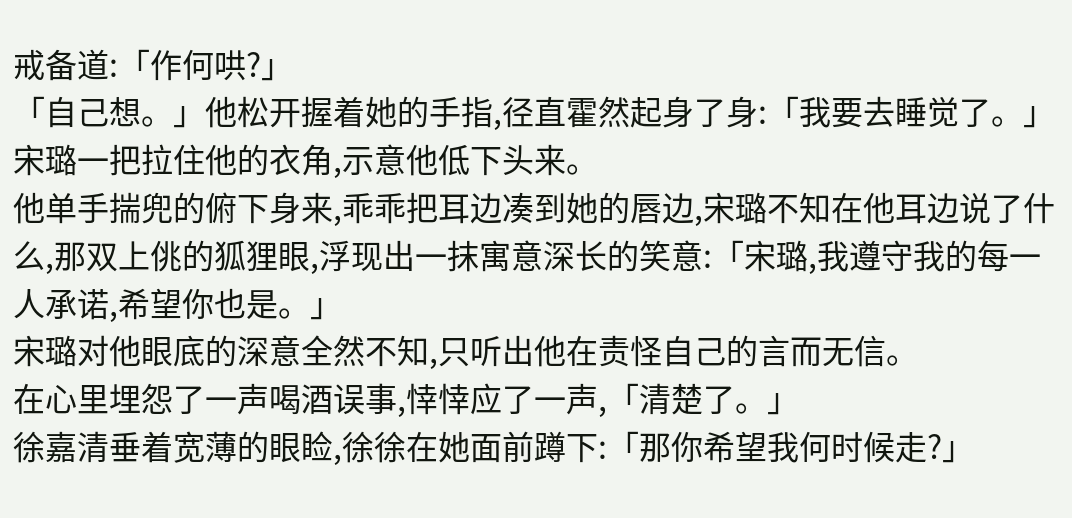戒备道:「作何哄?」
「自己想。」他松开握着她的手指,径直霍然起身了身:「我要去睡觉了。」
宋璐一把拉住他的衣角,示意他低下头来。
他单手揣兜的俯下身来,乖乖把耳边凑到她的唇边,宋璐不知在他耳边说了什么,那双上佻的狐狸眼,浮现出一抹寓意深长的笑意:「宋璐,我遵守我的每一人承诺,希望你也是。」
宋璐对他眼底的深意全然不知,只听出他在责怪自己的言而无信。
在心里埋怨了一声喝酒误事,悻悻应了一声,「清楚了。」
徐嘉清垂着宽薄的眼睑,徐徐在她面前蹲下:「那你希望我何时候走?」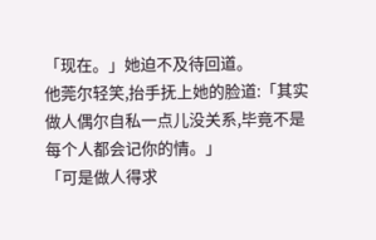「现在。」她迫不及待回道。
他莞尔轻笑,抬手抚上她的脸道:「其实做人偶尔自私一点儿没关系,毕竟不是每个人都会记你的情。」
「可是做人得求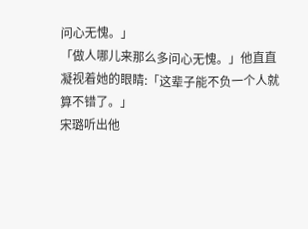问心无愧。」
「做人哪儿来那么多问心无愧。」他直直凝视着她的眼睛:「这辈子能不负一个人就算不错了。」
宋璐听出他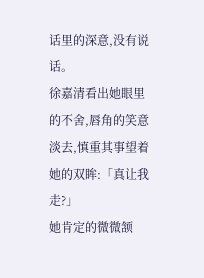话里的深意,没有说话。
徐嘉清看出她眼里的不舍,唇角的笑意淡去,慎重其事望着她的双眸:「真让我走?」
她肯定的微微颔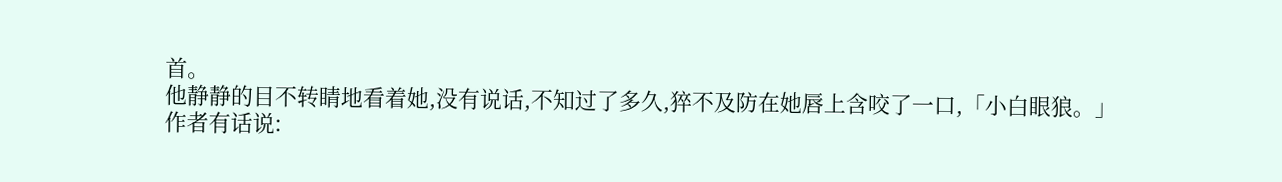首。
他静静的目不转睛地看着她,没有说话,不知过了多久,猝不及防在她唇上含咬了一口,「小白眼狼。」
作者有话说: